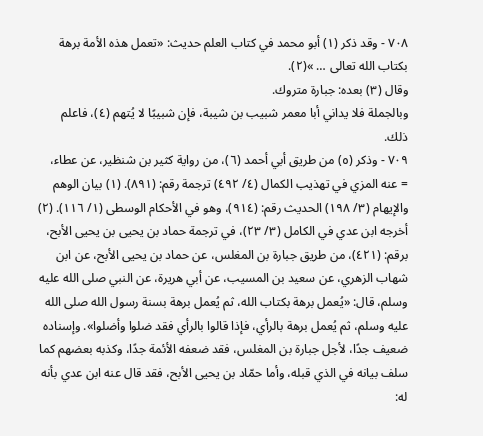٧٠٨ - وقد ذكر (١) أبو محمد في كتاب العلم حديث: «تعمل هذه الأمة برهة بكتاب الله تعالى … »(٢).
وقال (٣) بعده: جبارة متروك.
وبالجملة فلا يداني أبا معمر شبيب بن شيبة، فإن شبيبًا لا يُتهم (٤)، فاعلم ذلك.
٧٠٩ - وذكر (٥) من طريق أبي أحمد (٦)، من رواية كثير بن شنظير، عن عطاء،
= عنه المزي في تهذيب الكمال (٤/ ٤٩٢) ترجمة رقم: (٨٩١). (١) بيان الوهم والإيهام (٣/ ١٩٨) الحديث رقم: (٩١٤)، وهو في الأحكام الوسطى (١/ ١١٦). (٢) أخرجه ابن عدي في الكامل (٣/ ٢٣)، في ترجمة حماد بن يحيى بن يحيى الأبح، برقم: (٤٢١)، من طريق جبارة بن المغلس، عن حماد بن يحيى الأبح، عن ابن شهاب الزهري، عن سعيد بن المسيب، عن أبي هريرة، عن النبي صلى الله عليه وسلم، قال: «يُعمل برهة بكتاب الله، ثم يُعمل برهة بسنة رسول الله صلى الله عليه وسلم، ثم يُعمل برهة بالرأي، فإذا قالوا بالرأي فقد ضلوا وأضلوا». وإسناده ضعيف جدًا، لأجل جبارة بن المغلس، فقد ضعفه الأئمة جدًا، وكذبه بعضهم كما سلف بيانه في الذي قبله، وأما حمّاد بن يحيى الأبح، فقد قال عنه ابن عدي بأنه له: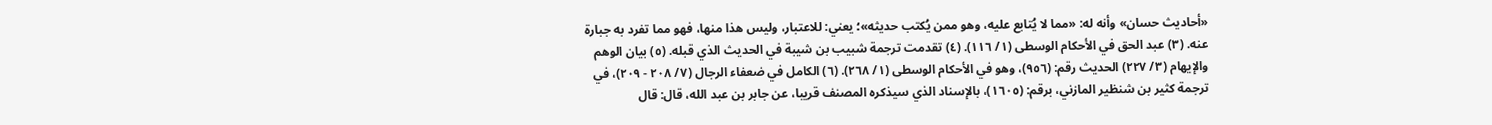«أحاديث حسان» وأنه له: «مما لا يُتابع عليه، وهو ممن يُكتب حديثه»؛ يعني: للاعتبار، وليس هذا منها، فهو مما تفرد به جبارة عنه. (٣) عبد الحق في الأحكام الوسطى (١/ ١١٦). (٤) تقدمت ترجمة شبيب بن شيبة في الحديث الذي قبله. (٥) بيان الوهم والإيهام (٣/ ٢٢٧) الحديث رقم: (٩٥٦)، وهو في الأحكام الوسطى (١/ ٢٦٨). (٦) الكامل في ضعفاء الرجال (٧/ ٢٠٨ - ٢٠٩)، في ترجمة كثير بن شنظير المازني، برقم: (١٦٠٥)، بالإسناد الذي سيذكره المصنف قريبا، عن جابر بن عبد الله، قال: قال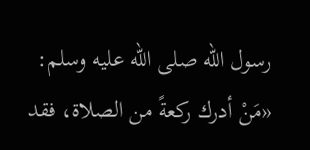رسول الله صلى الله عليه وسلم: «مَنْ أدرك ركعةً من الصلاة، فقد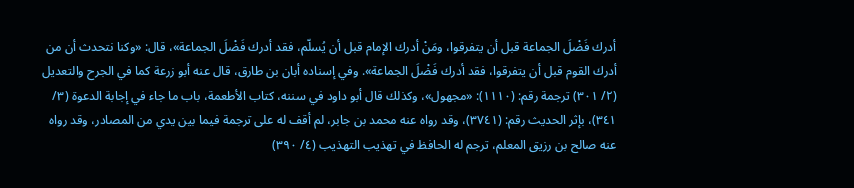أدرك فَضْلَ الجماعة قبل أن يتفرقوا، ومَنْ أدرك الإمام قبل أن يُسلّم، فقد أدرك فَضْلَ الجماعة»، قال: «وكنا نتحدث أن من أدرك القوم قبل أن يتفرقوا، فقد أدرك فَضْلَ الجماعة». وفي إسناده أبان بن طارق، قال عنه أبو زرعة كما في الجرح والتعديل (٢/ ٣٠١) ترجمة رقم: (١١١٠): «مجهول»، وكذلك قال أبو داود في سننه، كتاب الأطعمة، باب ما جاء في إجابة الدعوة (٣/ ٣٤١)، بإثر الحديث رقم: (٣٧٤١)، وقد رواه عنه محمد بن جابر، لم أقف له على ترجمة فيما بين يدي من المصادر، وقد رواه عنه صالح بن رزيق المعلم، ترجم له الحافظ في تهذيب التهذيب (٤/ ٣٩٠)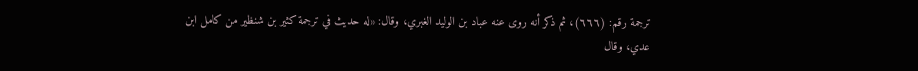ترجمة رقم: (٦٦٦)، ثم ذكر أنه روى عنه عباد بن الوليد الغبري، وقال: «له حديث في ترجمة كثير بن شنظير من كامل ابن عدي، وقال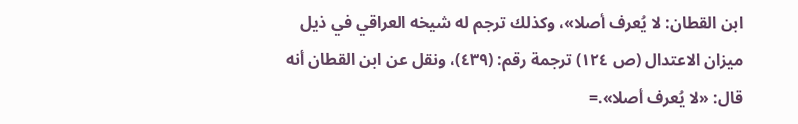ابن القطان: لا يُعرف أصلا»، وكذلك ترجم له شيخه العراقي في ذيل ميزان الاعتدال (ص ١٢٤) ترجمة رقم: (٤٣٩)، ونقل عن ابن القطان أنه قال: «لا يُعرف أصلا».=